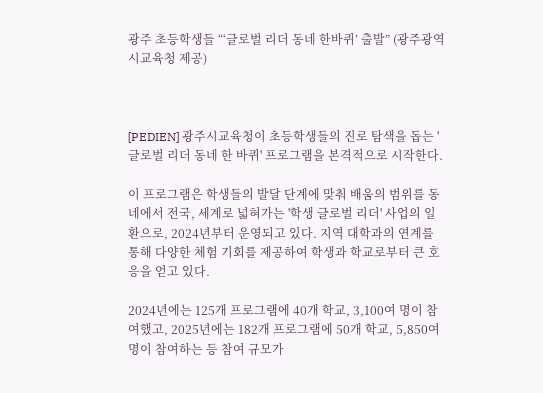광주 초등학생들 “‘글로벌 리더 동네 한바퀴’ 출발” (광주광역시교육청 제공)



[PEDIEN] 광주시교육청이 초등학생들의 진로 탐색을 돕는 '글로벌 리더 동네 한 바퀴' 프로그램을 본격적으로 시작한다.

이 프로그램은 학생들의 발달 단계에 맞춰 배움의 범위를 동네에서 전국, 세계로 넓혀가는 '학생 글로벌 리더' 사업의 일환으로, 2024년부터 운영되고 있다. 지역 대학과의 연계를 통해 다양한 체험 기회를 제공하여 학생과 학교로부터 큰 호응을 얻고 있다.

2024년에는 125개 프로그램에 40개 학교, 3,100여 명이 참여했고, 2025년에는 182개 프로그램에 50개 학교, 5,850여 명이 참여하는 등 참여 규모가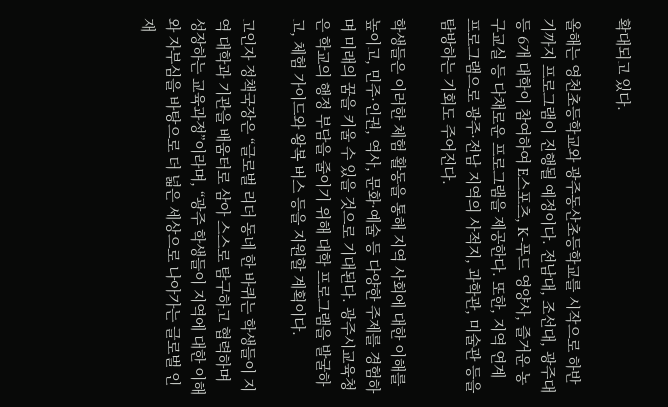확대되고 있다.

올해는 영천초등학교와 광주동산초등학교를 시작으로 하반기까지 프로그램이 진행될 예정이다. 전남대, 조선대, 광주대 등 6개 대학이 참여하여 E스포츠, K-푸드 영양사, 즐거운 농구교실 등 다채로운 프로그램을 제공한다. 또한, 지역 연계 프로그램으로 광주·전남 지역의 사적지, 과학관, 미술관 등을 탐방하는 기회도 주어진다.

학생들은 이러한 체험 활동을 통해 지역 사회에 대한 이해를 높이고, 민주·인권, 역사, 문화·예술 등 다양한 주제를 경험하며 미래의 꿈을 키울 수 있을 것으로 기대된다. 광주시교육청은 학교의 행정 부담을 줄이기 위해 대학 프로그램을 발굴하고, 체험 가이드와 왕복 버스 등을 지원할 계획이다.

고인자 정책국장은 “글로벌 리더 동네 한 바퀴는 학생들이 지역 대학과 기관을 배움터로 삼아 스스로 탐구하고 협력하며 성장하는 교육과정”이라며, “광주 학생들이 지역에 대한 이해와 자부심을 바탕으로 더 넓은 세상으로 나아가는 글로벌 인재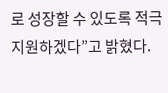로 성장할 수 있도록 적극 지원하겠다”고 밝혔다.